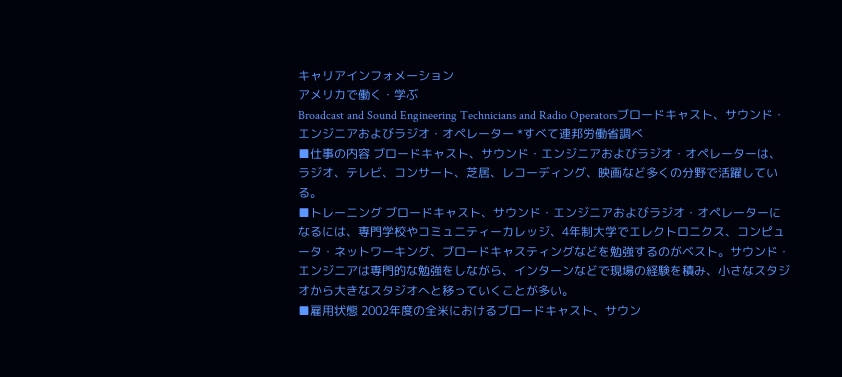キャリアインフォメーション
アメリカで働く・学ぶ
Broadcast and Sound Engineering Technicians and Radio Operatorsブロードキャスト、サウンド・エンジニアおよびラジオ・オペレーター *すべて連邦労働省調べ
■仕事の内容 ブロードキャスト、サウンド・エンジニアおよびラジオ・オペレーターは、ラジオ、テレビ、コンサート、芝居、レコーディング、映画など多くの分野で活躍している。
■トレーニング ブロードキャスト、サウンド・エンジニアおよびラジオ・オペレーターになるには、専門学校やコミュニティーカレッジ、4年制大学でエレクトロニクス、コンピュータ・ネットワーキング、ブロードキャスティングなどを勉強するのがベスト。サウンド・エンジニアは専門的な勉強をしながら、インターンなどで現場の経験を積み、小さなスタジオから大きなスタジオへと移っていくことが多い。
■雇用状態 2002年度の全米におけるブロードキャスト、サウン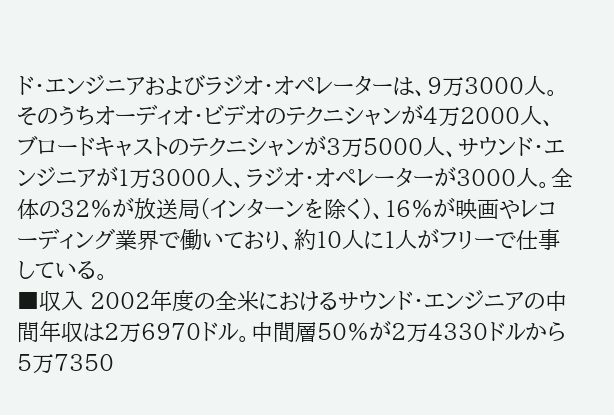ド・エンジニアおよびラジオ・オペレーターは、9万3000人。そのうちオーディオ・ビデオのテクニシャンが4万2000人、ブロードキャストのテクニシャンが3万5000人、サウンド・エンジニアが1万3000人、ラジオ・オペレーターが3000人。全体の32%が放送局(インターンを除く)、16%が映画やレコーディング業界で働いており、約10人に1人がフリーで仕事している。
■収入 2002年度の全米におけるサウンド・エンジニアの中間年収は2万6970ドル。中間層50%が2万4330ドルから5万7350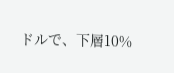ドルで、下層10%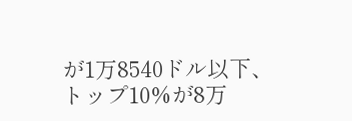が1万8540ドル以下、トップ10%が8万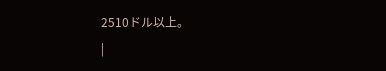2510ドル以上。
|